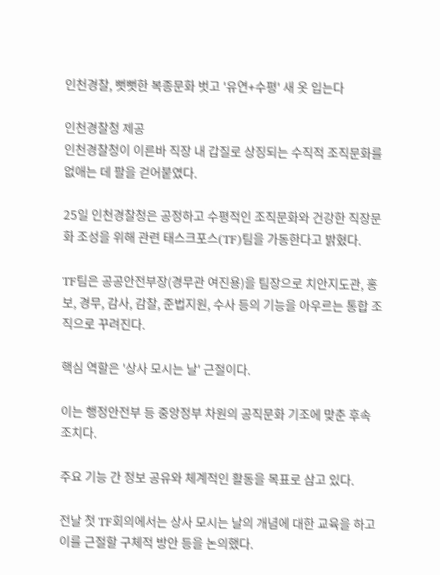인천경찰, 뻣뻣한 복종문화 벗고 '유연+수평' 새 옷 입는다

인천경찰청 제공
인천경찰청이 이른바 직장 내 갑질로 상징되는 수직적 조직문화를 없애는 데 팔을 걷어붙였다.

25일 인천경찰청은 공정하고 수평적인 조직문화와 건강한 직장문화 조성을 위해 관련 태스크포스(TF)팀을 가동한다고 밝혔다.

TF팀은 공공안전부장(경무관 여진용)을 팀장으로 치안지도관, 홍보, 경무, 감사, 감찰, 준법지원, 수사 등의 기능을 아우르는 통합 조직으로 꾸려진다.

핵심 역할은 '상사 모시는 날' 근절이다.

이는 행정안전부 등 중앙정부 차원의 공직문화 기조에 맞춘 후속 조치다.

주요 기능 간 정보 공유와 체계적인 활동을 목표로 삼고 있다.

전날 첫 TF회의에서는 상사 모시는 날의 개념에 대한 교육을 하고 이를 근절할 구체적 방안 등을 논의했다.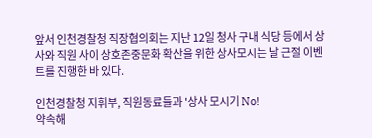앞서 인천경찰청 직장협의회는 지난 12일 청사 구내 식당 등에서 상사와 직원 사이 상호존중문화 확산을 위한 상사모시는 날 근절 이벤트를 진행한 바 있다.

인천경찰청 지휘부, 직원동료들과 '상사 모시기 No!
약속해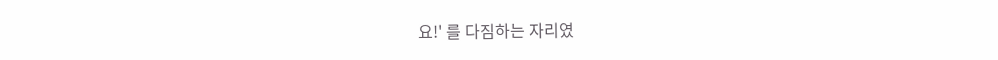요!' 를 다짐하는 자리였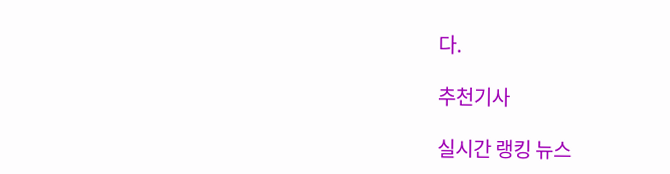다.

추천기사

실시간 랭킹 뉴스